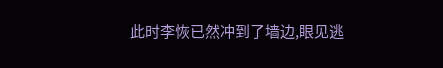此时李恢已然冲到了墙边,眼见逃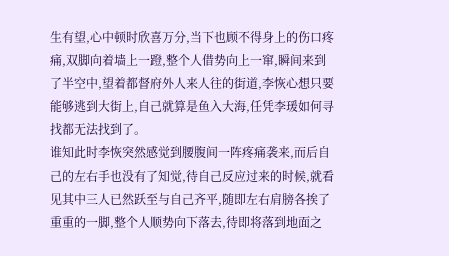生有望,心中顿时欣喜万分,当下也顾不得身上的伤口疼痛,双脚向着墙上一蹬,整个人借势向上一窜,瞬间来到了半空中,望着都督府外人来人往的街道,李恢心想只要能够逃到大街上,自己就算是鱼入大海,任凭李瑗如何寻找都无法找到了。
谁知此时李恢突然感觉到腰腹间一阵疼痛袭来,而后自己的左右手也没有了知觉,待自己反应过来的时候,就看见其中三人已然跃至与自己齐平,随即左右肩膀各挨了重重的一脚,整个人顺势向下落去,待即将落到地面之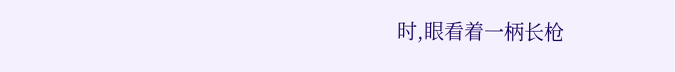时,眼看着一柄长枪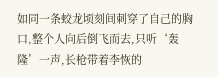如同一条蛟龙顷刻间刺穿了自己的胸口,整个人向后倒飞而去,只听‘轰隆’一声,长枪带着李恢的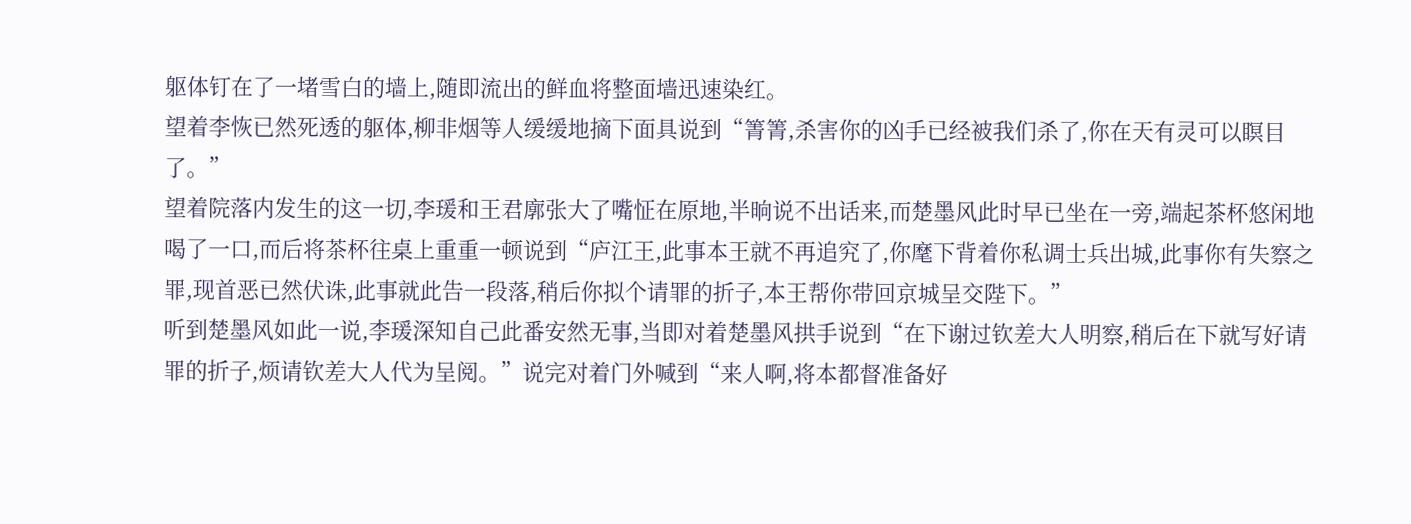躯体钉在了一堵雪白的墙上,随即流出的鲜血将整面墙迅速染红。
望着李恢已然死透的躯体,柳非烟等人缓缓地摘下面具说到“箐箐,杀害你的凶手已经被我们杀了,你在天有灵可以瞑目了。”
望着院落内发生的这一切,李瑗和王君廓张大了嘴怔在原地,半晌说不出话来,而楚墨风此时早已坐在一旁,端起茶杯悠闲地喝了一口,而后将茶杯往桌上重重一顿说到“庐江王,此事本王就不再追究了,你麾下背着你私调士兵出城,此事你有失察之罪,现首恶已然伏诛,此事就此告一段落,稍后你拟个请罪的折子,本王帮你带回京城呈交陛下。”
听到楚墨风如此一说,李瑗深知自己此番安然无事,当即对着楚墨风拱手说到“在下谢过钦差大人明察,稍后在下就写好请罪的折子,烦请钦差大人代为呈阅。”说完对着门外喊到“来人啊,将本都督准备好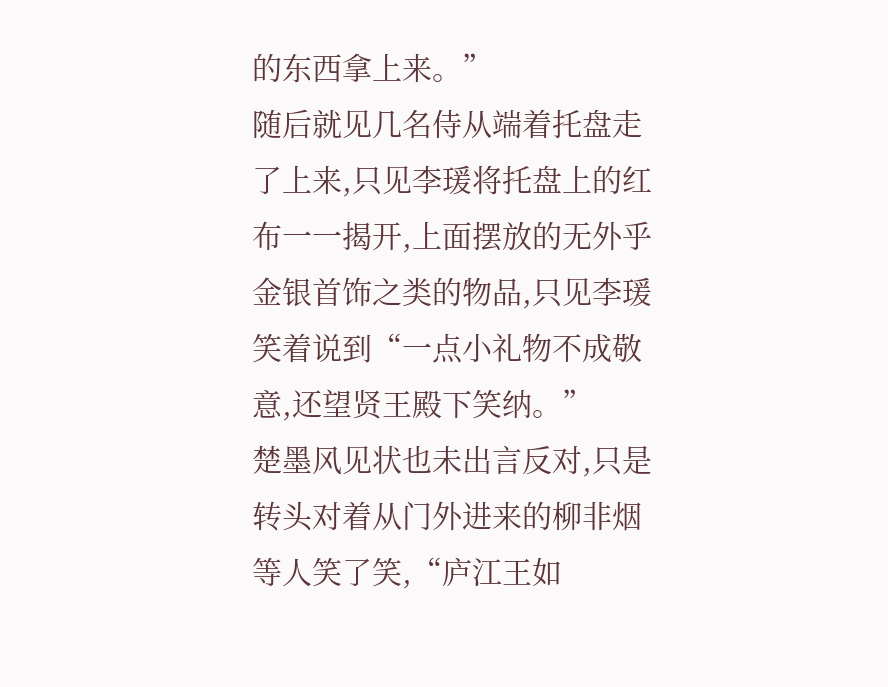的东西拿上来。”
随后就见几名侍从端着托盘走了上来,只见李瑗将托盘上的红布一一揭开,上面摆放的无外乎金银首饰之类的物品,只见李瑗笑着说到“一点小礼物不成敬意,还望贤王殿下笑纳。”
楚墨风见状也未出言反对,只是转头对着从门外进来的柳非烟等人笑了笑,“庐江王如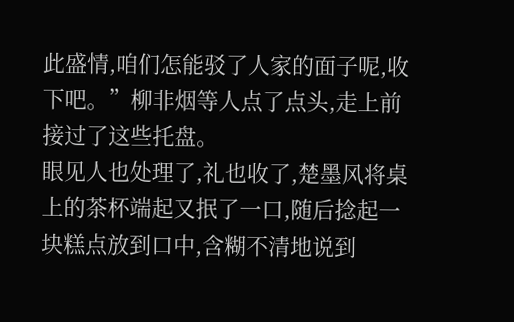此盛情,咱们怎能驳了人家的面子呢,收下吧。”柳非烟等人点了点头,走上前接过了这些托盘。
眼见人也处理了,礼也收了,楚墨风将桌上的茶杯端起又抿了一口,随后捻起一块糕点放到口中,含糊不清地说到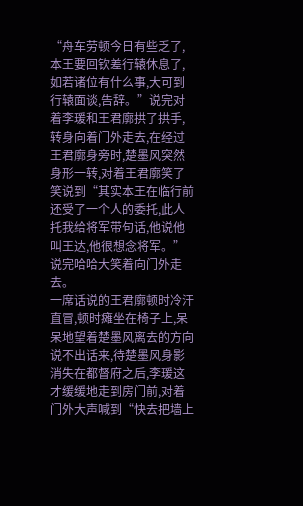“舟车劳顿今日有些乏了,本王要回钦差行辕休息了,如若诸位有什么事,大可到行辕面谈,告辞。”说完对着李瑗和王君廓拱了拱手,转身向着门外走去,在经过王君廓身旁时,楚墨风突然身形一转,对着王君廓笑了笑说到“其实本王在临行前还受了一个人的委托,此人托我给将军带句话,他说他叫王达,他很想念将军。”说完哈哈大笑着向门外走去。
一席话说的王君廓顿时冷汗直冒,顿时瘫坐在椅子上,呆呆地望着楚墨风离去的方向说不出话来,待楚墨风身影消失在都督府之后,李瑗这才缓缓地走到房门前,对着门外大声喊到“快去把墙上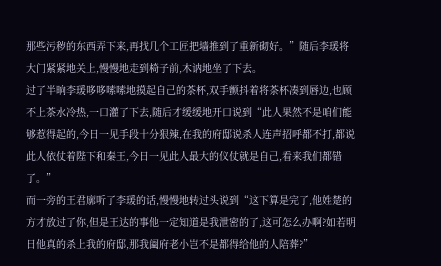那些污秽的东西弄下来,再找几个工匠把墙推到了重新砌好。”随后李瑗将大门紧紧地关上,慢慢地走到椅子前,木讷地坐了下去。
过了半晌李瑗哆哆嗦嗦地摸起自己的茶杯,双手颤抖着将茶杯凑到唇边,也顾不上茶水冷热,一口灌了下去,随后才缓缓地开口说到“此人果然不是咱们能够惹得起的,今日一见手段十分狠辣,在我的府邸说杀人连声招呼都不打,都说此人依仗着陛下和秦王,今日一见此人最大的仪仗就是自己,看来我们都错了。”
而一旁的王君廓听了李瑗的话,慢慢地转过头说到“这下算是完了,他姓楚的方才放过了你,但是王达的事他一定知道是我泄密的了,这可怎么办啊?如若明日他真的杀上我的府邸,那我阖府老小岂不是都得给他的人陪葬?”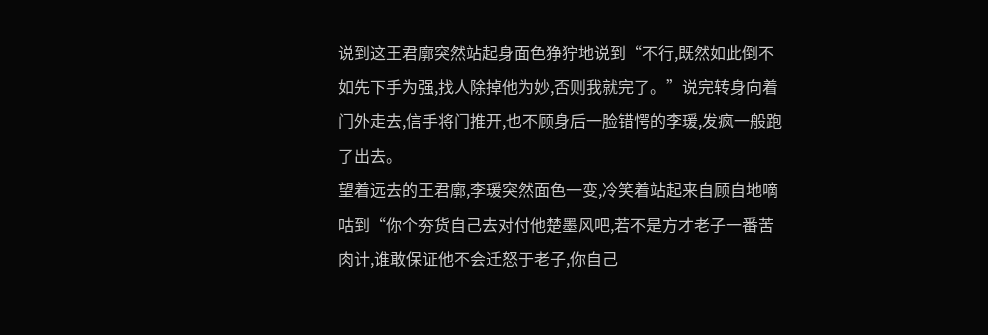说到这王君廓突然站起身面色狰狞地说到“不行,既然如此倒不如先下手为强,找人除掉他为妙,否则我就完了。”说完转身向着门外走去,信手将门推开,也不顾身后一脸错愕的李瑗,发疯一般跑了出去。
望着远去的王君廓,李瑗突然面色一变,冷笑着站起来自顾自地嘀咕到“你个夯货自己去对付他楚墨风吧,若不是方才老子一番苦肉计,谁敢保证他不会迁怒于老子,你自己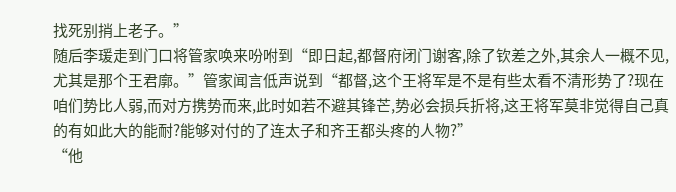找死别捎上老子。”
随后李瑗走到门口将管家唤来吩咐到“即日起,都督府闭门谢客,除了钦差之外,其余人一概不见,尤其是那个王君廓。”管家闻言低声说到“都督,这个王将军是不是有些太看不清形势了?现在咱们势比人弱,而对方携势而来,此时如若不避其锋芒,势必会损兵折将,这王将军莫非觉得自己真的有如此大的能耐?能够对付的了连太子和齐王都头疼的人物?”
“他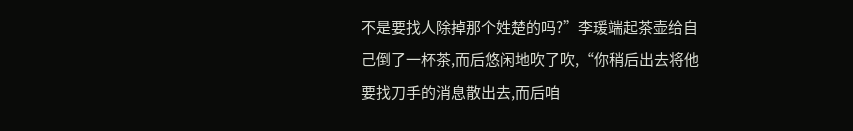不是要找人除掉那个姓楚的吗?”李瑗端起茶壶给自己倒了一杯茶,而后悠闲地吹了吹,“你稍后出去将他要找刀手的消息散出去,而后咱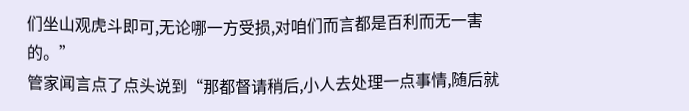们坐山观虎斗即可,无论哪一方受损,对咱们而言都是百利而无一害的。”
管家闻言点了点头说到“那都督请稍后,小人去处理一点事情,随后就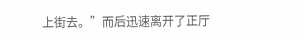上街去。”而后迅速离开了正厅